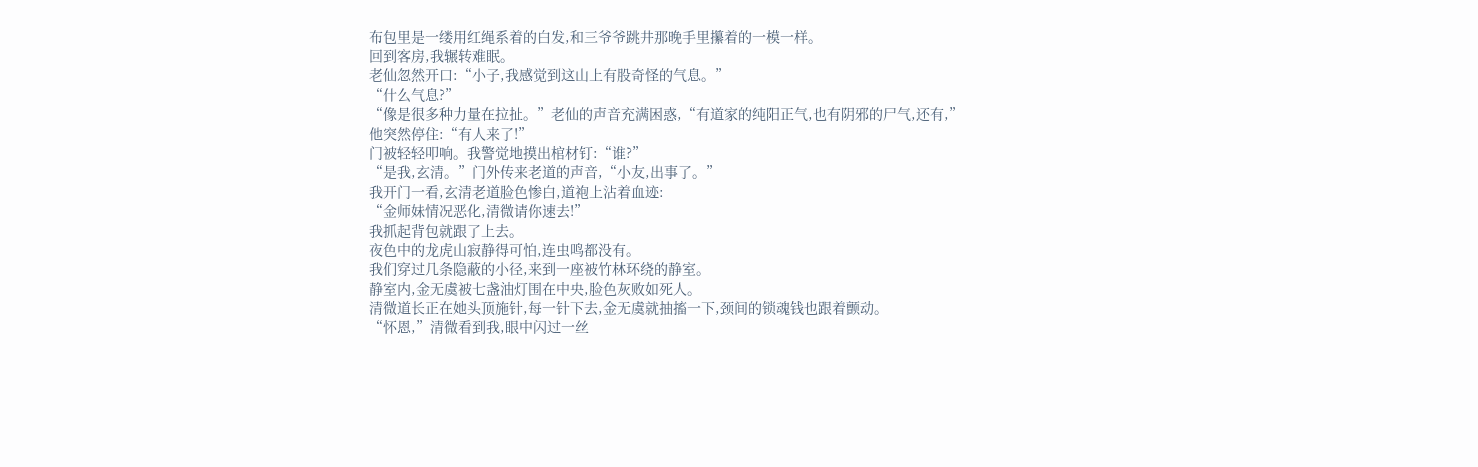布包里是一缕用红绳系着的白发,和三爷爷跳井那晚手里攥着的一模一样。
回到客房,我辗转难眠。
老仙忽然开口:“小子,我感觉到这山上有股奇怪的气息。”
“什么气息?”
“像是很多种力量在拉扯。”老仙的声音充满困惑,“有道家的纯阳正气,也有阴邪的尸气,还有,”
他突然停住:“有人来了!”
门被轻轻叩响。我警觉地摸出棺材钉:“谁?”
“是我,玄清。”门外传来老道的声音,“小友,出事了。”
我开门一看,玄清老道脸色惨白,道袍上沾着血迹:
“金师妹情况恶化,清微请你速去!”
我抓起背包就跟了上去。
夜色中的龙虎山寂静得可怕,连虫鸣都没有。
我们穿过几条隐蔽的小径,来到一座被竹林环绕的静室。
静室内,金无虞被七盏油灯围在中央,脸色灰败如死人。
清微道长正在她头顶施针,每一针下去,金无虞就抽搐一下,颈间的锁魂钱也跟着颤动。
“怀恩,”清微看到我,眼中闪过一丝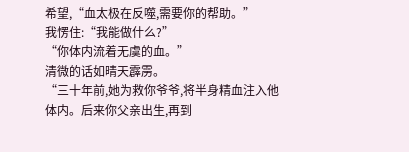希望,“血太极在反噬,需要你的帮助。”
我愣住:“我能做什么?”
“你体内流着无虞的血。”
清微的话如晴天霹雳。
“三十年前,她为救你爷爷,将半身精血注入他体内。后来你父亲出生,再到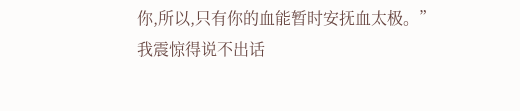你,所以,只有你的血能暂时安抚血太极。”
我震惊得说不出话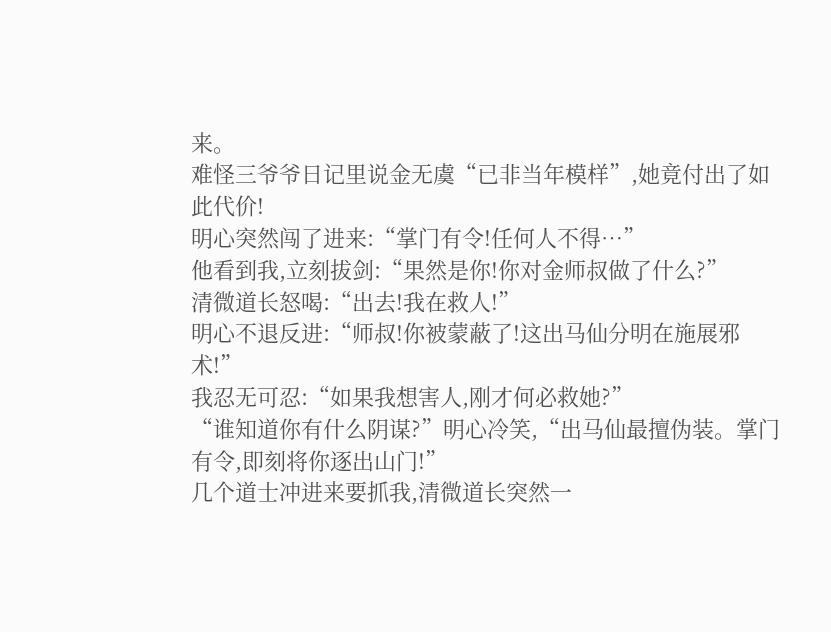来。
难怪三爷爷日记里说金无虞“已非当年模样”,她竟付出了如此代价!
明心突然闯了进来:“掌门有令!任何人不得…”
他看到我,立刻拔剑:“果然是你!你对金师叔做了什么?”
清微道长怒喝:“出去!我在救人!”
明心不退反进:“师叔!你被蒙蔽了!这出马仙分明在施展邪术!”
我忍无可忍:“如果我想害人,刚才何必救她?”
“谁知道你有什么阴谋?”明心冷笑,“出马仙最擅伪装。掌门有令,即刻将你逐出山门!”
几个道士冲进来要抓我,清微道长突然一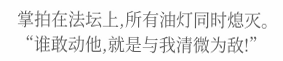掌拍在法坛上,所有油灯同时熄灭。
“谁敢动他,就是与我清微为敌!”